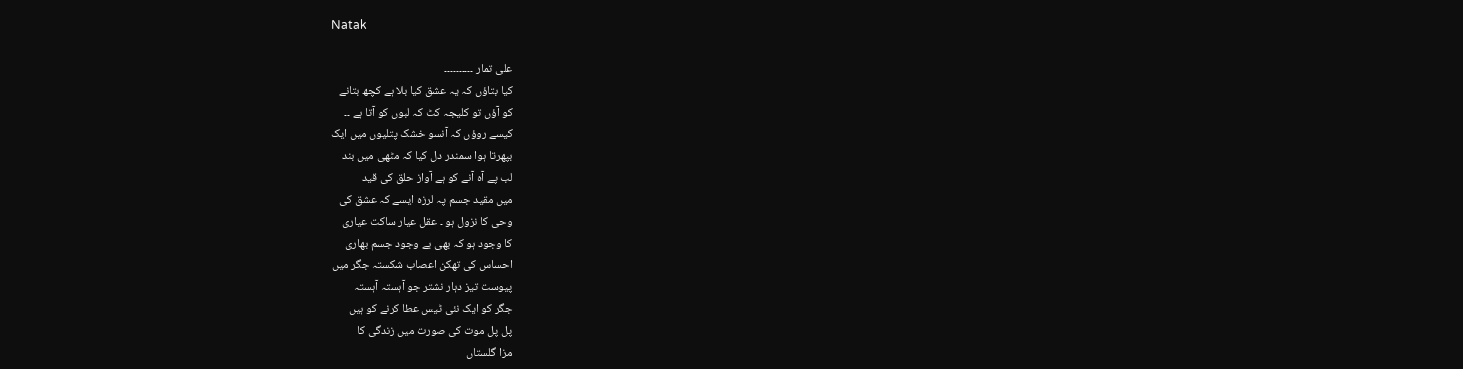Natak

علی تمار ۔۔۔۔۔۔۔۔۔۔
کیا بتاؤں کہ یہ عشق کیا بلا ہے کچھ بتانے
کو آؤں تو کلیجہ کٹ کہ لبوں کو آتا ہے ۔۔
کیسے روؤں کہ آنسو خشک پتلیوں میں ایک
بپھرتا ہوا سمندر دل کیا کہ مٹھی میں بند
لب پے آہ آنے کو ہے آواز حلق کی قید
میں مقید جسم پہ لرزہ ایسے کہ عشق کی
وحی کا نزول ہو ۔ عقل عیار ساکت عیاری
کا وجود ہو کہ بھی بے وجود جسم بھاری
احساس کی تھکن اعصاب شکستہ جگر میں
پیوست تیز دہار نشتر جو آہستہ آہستہ
جگر کو ایک نئی ٹیس عطا کرنے کو ہیں
پل پل موت کی صورت میں زندگی کا
مزا گلستاں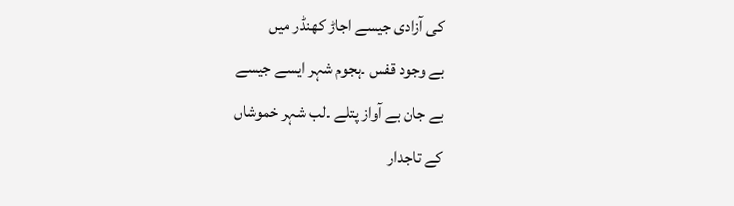کی آزادی جیسے اجاڑ کھنڈر میں
بے وجود قفس ۔ہجوم شہر ایسے جیسے
بے جان بے آواز پتلے ۔لب شہر خموشاں
کے تاجدار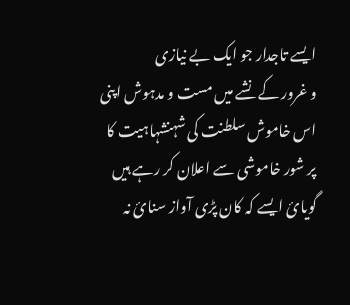ایسے تاجدار جو ایک بے نیازی
و غرور کے نشے میں مست و مدہوش اپنی
اس خاموش سلطنت کی شہنشہاہیت کا
پر شور خاموشی سے اعلان کر رہے ہیں
گویائ ایسے کہ کان پڑی آواز سنائ نہ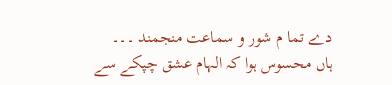دے تما م شور و سماعت منجمند ۔۔۔
ہاں محسوس ہوا کہ الہام عشق چپکے سے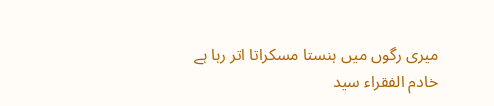میری رگوں میں ہنستا مسکراتا اتر رہا ہے
خادم الفقراء سید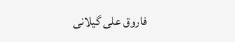فاروق علی گیلانی